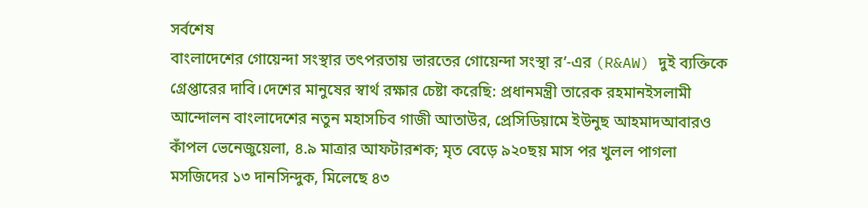সর্বশেষ
বাংলাদেশের গোয়েন্দা সংস্থার তৎপরতায় ভারতের গোয়েন্দা সংস্থা র’-এর (R&AW) দুই ব্যক্তিকে গ্রেপ্তারের দাবি।দেশের মানুষের স্বার্থ রক্ষার চেষ্টা করেছি: প্রধানমন্ত্রী তারেক রহমানইসলামী আন্দোলন বাংলাদেশের নতুন মহাসচিব গাজী আতাউর, প্রেসিডিয়ামে ইউনুছ আহমাদআবারও কাঁপল ভেনেজুয়েলা, ৪.৯ মাত্রার আফটারশক; মৃত বেড়ে ৯২০ছয় মাস পর খুলল পাগলা মসজিদের ১৩ দানসিন্দুক, মিলেছে ৪৩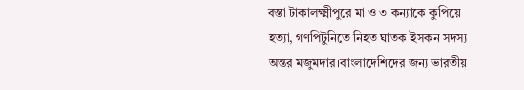বস্তা টাকালক্ষ্মীপুরে মা ও ৩ কন্যাকে কুপিয়ে হত্যা, গণপিটুনিতে নিহত ঘাতক ইসকন সদস্য অন্তর মজুমদার।বাংলাদেশিদের জন্য ভারতীয়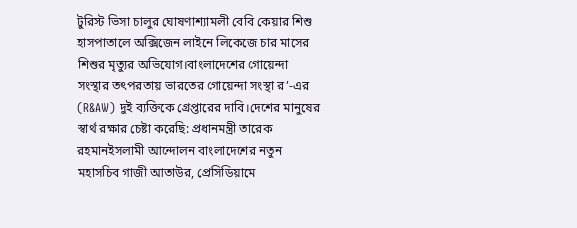টুরিস্ট ভিসা চালুর ঘোষণাশ্যামলী বেবি কেয়ার শিশু হাসপাতালে অক্সিজেন লাইনে লিকেজে চার মাসের শিশুর মৃত্যুর অভিযোগ।বাংলাদেশের গোয়েন্দা সংস্থার তৎপরতায় ভারতের গোয়েন্দা সংস্থা র’-এর (R&AW) দুই ব্যক্তিকে গ্রেপ্তারের দাবি।দেশের মানুষের স্বার্থ রক্ষার চেষ্টা করেছি: প্রধানমন্ত্রী তারেক রহমানইসলামী আন্দোলন বাংলাদেশের নতুন মহাসচিব গাজী আতাউর, প্রেসিডিয়ামে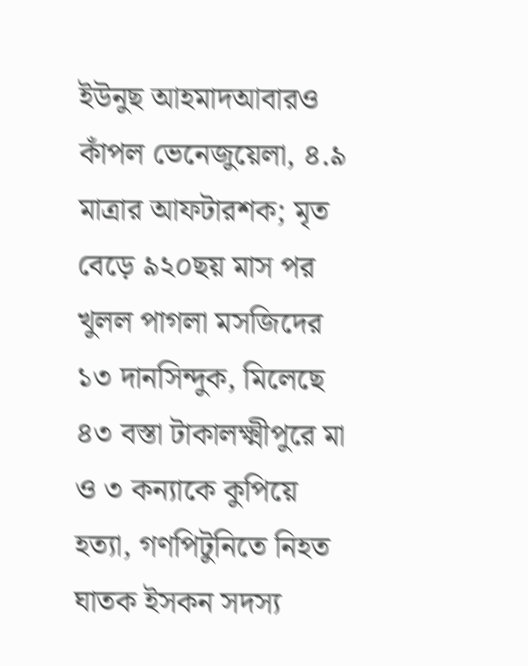ইউনুছ আহমাদআবারও কাঁপল ভেনেজুয়েলা, ৪.৯ মাত্রার আফটারশক; মৃত বেড়ে ৯২০ছয় মাস পর খুলল পাগলা মসজিদের ১৩ দানসিন্দুক, মিলেছে ৪৩ বস্তা টাকালক্ষ্মীপুরে মা ও ৩ কন্যাকে কুপিয়ে হত্যা, গণপিটুনিতে নিহত ঘাতক ইসকন সদস্য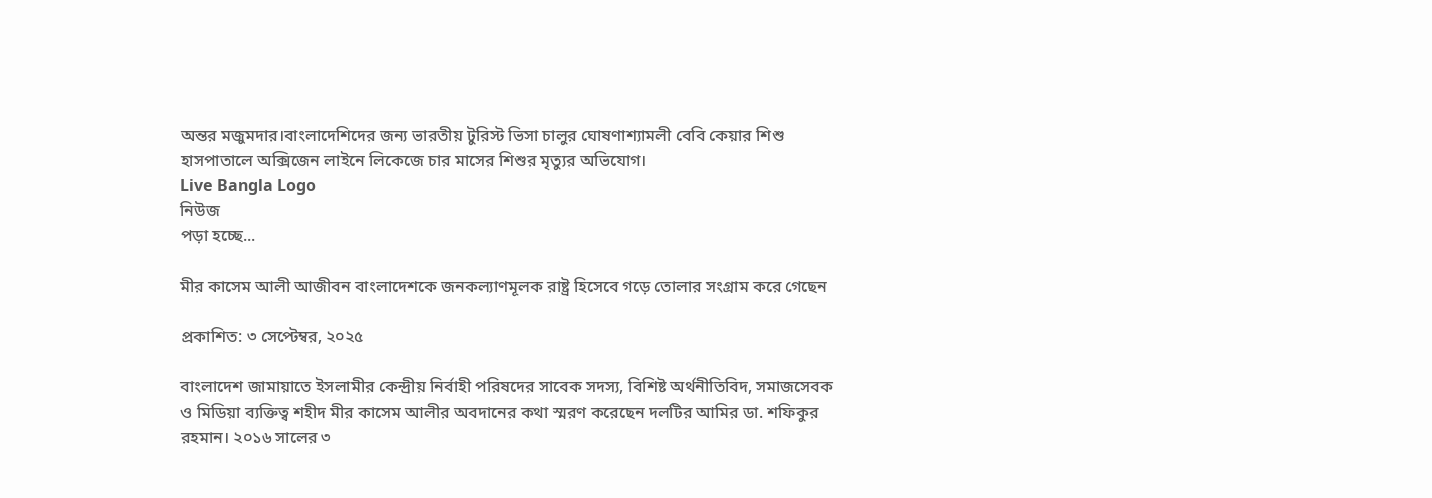অন্তর মজুমদার।বাংলাদেশিদের জন্য ভারতীয় টুরিস্ট ভিসা চালুর ঘোষণাশ্যামলী বেবি কেয়ার শিশু হাসপাতালে অক্সিজেন লাইনে লিকেজে চার মাসের শিশুর মৃত্যুর অভিযোগ।
Live Bangla Logo
নিউজ
পড়া হচ্ছে...

মীর কাসেম আলী আজীবন বাংলাদেশকে জনকল্যাণমূলক রাষ্ট্র হিসেবে গড়ে তোলার সংগ্রাম করে গেছেন

প্রকাশিত: ৩ সেপ্টেম্বর, ২০২৫

বাংলাদেশ জামায়াতে ইসলামীর কেন্দ্রীয় নির্বাহী পরিষদের সাবেক সদস্য, বিশিষ্ট অর্থনীতিবিদ, সমাজসেবক ও মিডিয়া ব্যক্তিত্ব শহীদ মীর কাসেম আলীর অবদানের কথা স্মরণ করেছেন দলটির আমির ডা. শফিকুর রহমান। ২০১৬ সালের ৩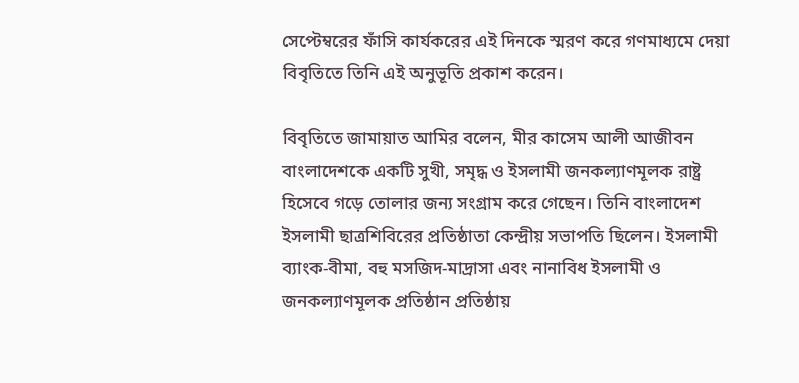সেপ্টেম্বরের ফাঁসি কার্যকরের এই দিনকে স্মরণ করে গণমাধ্যমে দেয়া বিবৃতিতে তিনি এই অনুভূতি প্রকাশ করেন।

বিবৃতিতে জামায়াত আমির বলেন, মীর কাসেম আলী আজীবন বাংলাদেশকে একটি সুখী, সমৃদ্ধ ও ইসলামী জনকল্যাণমূলক রাষ্ট্র হিসেবে গড়ে তোলার জন্য সংগ্রাম করে গেছেন। তিনি বাংলাদেশ ইসলামী ছাত্রশিবিরের প্রতিষ্ঠাতা কেন্দ্রীয় সভাপতি ছিলেন। ইসলামী ব্যাংক-বীমা, বহু মসজিদ-মাদ্রাসা এবং নানাবিধ ইসলামী ও জনকল্যাণমূলক প্রতিষ্ঠান প্রতিষ্ঠায়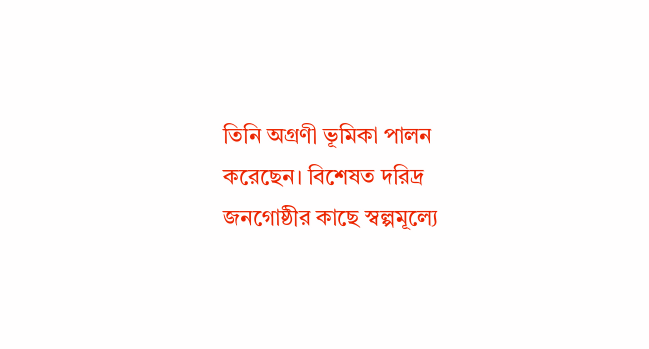তিনি অগ্রণী ভূমিকা পালন করেছেন। বিশেষত দরিদ্র জনগোষ্ঠীর কাছে স্বল্পমূল্যে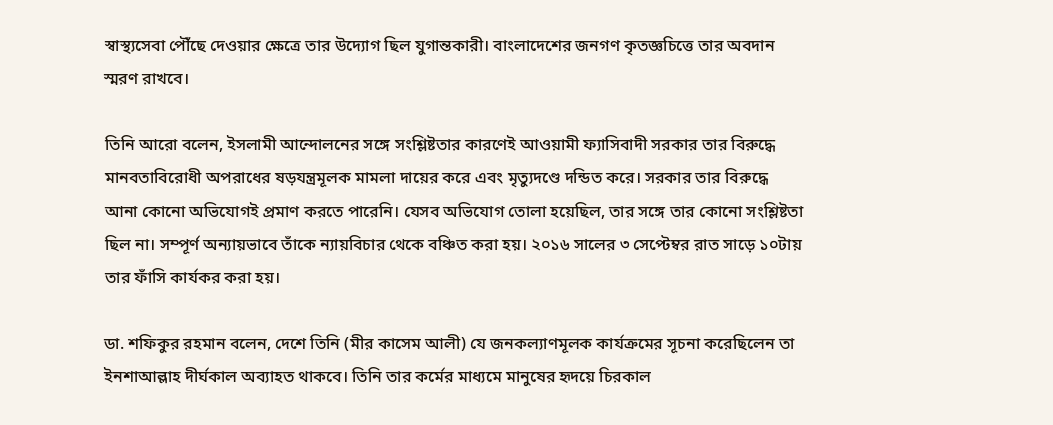স্বাস্থ্যসেবা পৌঁছে দেওয়ার ক্ষেত্রে তার উদ্যোগ ছিল যুগান্তকারী। বাংলাদেশের জনগণ কৃতজ্ঞচিত্তে তার অবদান স্মরণ রাখবে।

তিনি আরো বলেন, ইসলামী আন্দোলনের সঙ্গে সংশ্লিষ্টতার কারণেই আওয়ামী ফ্যাসিবাদী সরকার তার বিরুদ্ধে মানবতাবিরোধী অপরাধের ষড়যন্ত্রমূলক মামলা দায়ের করে এবং মৃত্যুদণ্ডে দন্ডিত করে। সরকার তার বিরুদ্ধে আনা কোনো অভিযোগই প্রমাণ করতে পারেনি। যেসব অভিযোগ তোলা হয়েছিল, তার সঙ্গে তার কোনো সংশ্লিষ্টতা ছিল না। সম্পূর্ণ অন্যায়ভাবে তাঁকে ন্যায়বিচার থেকে বঞ্চিত করা হয়। ২০১৬ সালের ৩ সেপ্টেম্বর রাত সাড়ে ১০টায় তার ফাঁসি কার্যকর করা হয়।

ডা. শফিকুর রহমান বলেন, দেশে তিনি (মীর কাসেম আলী) যে জনকল্যাণমূলক কার্যক্রমের সূচনা করেছিলেন তা ইনশাআল্লাহ দীর্ঘকাল অব্যাহত থাকবে। তিনি তার কর্মের মাধ্যমে মানুষের হৃদয়ে চিরকাল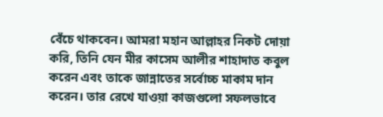বেঁচে থাকবেন। আমরা মহান আল্লাহর নিকট দোয়া করি, তিনি যেন মীর কাসেম আলীর শাহাদাত কবুল করেন এবং তাকে জান্নাতের সর্বোচ্চ মাকাম দান করেন। তার রেখে যাওয়া কাজগুলো সফলভাবে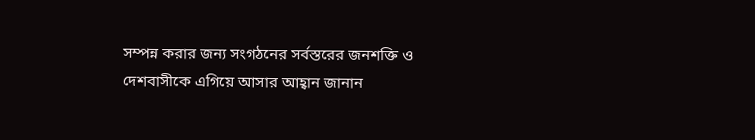সম্পন্ন করার জন্য সংগঠনের সর্বস্তরের জনশক্তি ও দেশবাসীকে এগিয়ে আসার আহ্বান জানান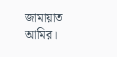জামায়াত আমির।